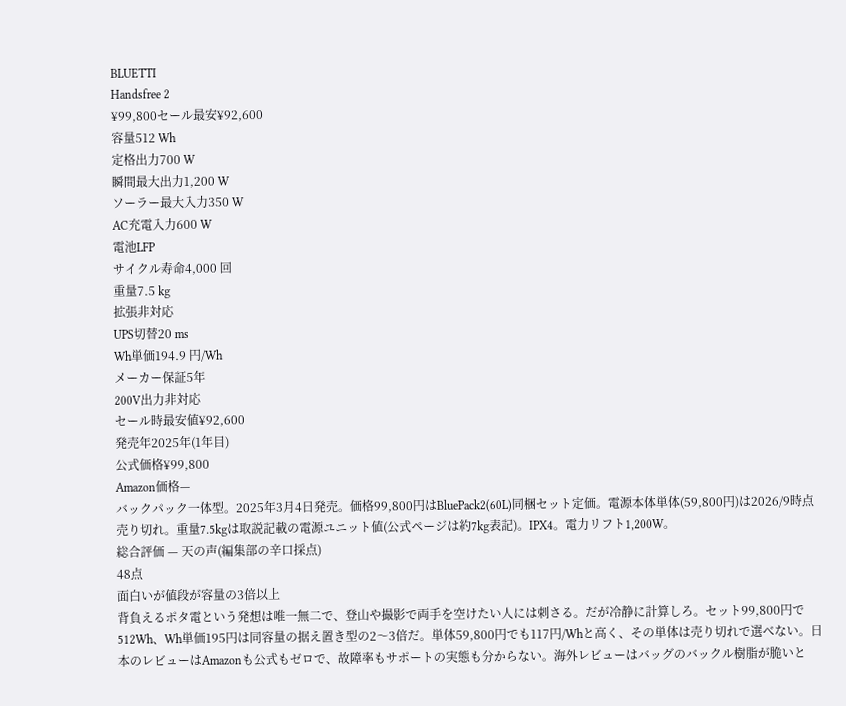BLUETTI
Handsfree 2
¥99,800セール最安¥92,600
容量512 Wh
定格出力700 W
瞬間最大出力1,200 W
ソーラー最大入力350 W
AC充電入力600 W
電池LFP
サイクル寿命4,000 回
重量7.5 kg
拡張非対応
UPS切替20 ms
Wh単価194.9 円/Wh
メーカー保証5年
200V出力非対応
セール時最安値¥92,600
発売年2025年(1年目)
公式価格¥99,800
Amazon価格—
バックパック一体型。2025年3月4日発売。価格99,800円はBluePack2(60L)同梱セット定価。電源本体単体(59,800円)は2026/9時点売り切れ。重量7.5kgは取説記載の電源ユニット値(公式ページは約7kg表記)。IPX4。電力リフト1,200W。
総合評価 — 天の声(編集部の辛口採点)
48点
面白いが値段が容量の3倍以上
背負えるポタ電という発想は唯一無二で、登山や撮影で両手を空けたい人には刺さる。だが冷静に計算しろ。セット99,800円で512Wh、Wh単価195円は同容量の据え置き型の2〜3倍だ。単体59,800円でも117円/Whと高く、その単体は売り切れで選べない。日本のレビューはAmazonも公式もゼロで、故障率もサポートの実態も分からない。海外レビューはバッグのバックル樹脂が脆いと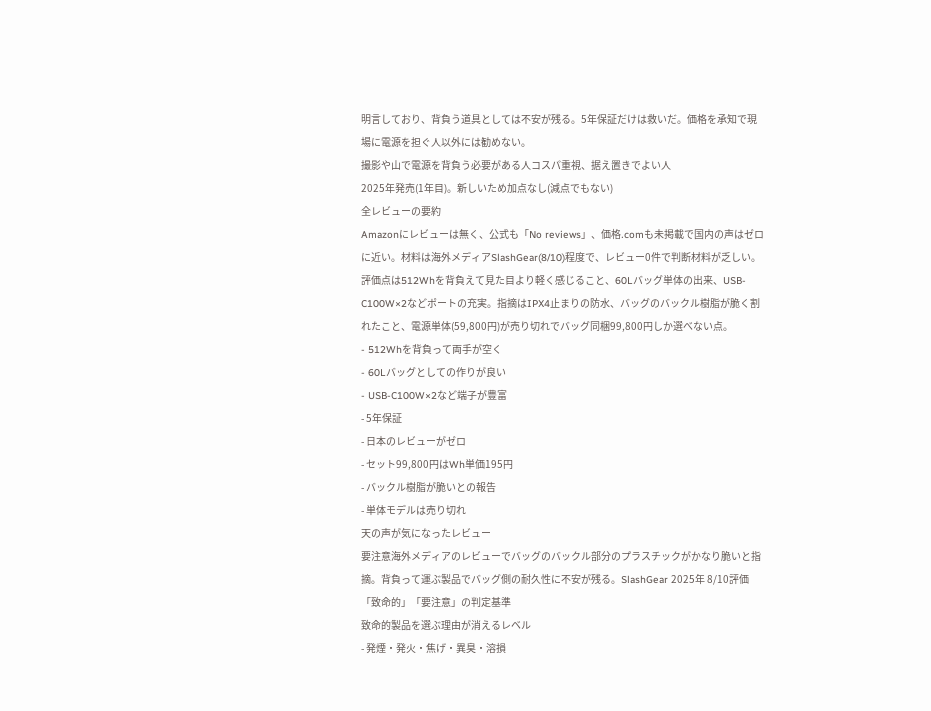明言しており、背負う道具としては不安が残る。5年保証だけは救いだ。価格を承知で現場に電源を担ぐ人以外には勧めない。
撮影や山で電源を背負う必要がある人コスパ重視、据え置きでよい人
2025年発売(1年目)。新しいため加点なし(減点でもない)
全レビューの要約
Amazonにレビューは無く、公式も「No reviews」、価格.comも未掲載で国内の声はゼロに近い。材料は海外メディアSlashGear(8/10)程度で、レビュー0件で判断材料が乏しい。評価点は512Whを背負えて見た目より軽く感じること、60Lバッグ単体の出来、USB-C100W×2などポートの充実。指摘はIPX4止まりの防水、バッグのバックル樹脂が脆く割れたこと、電源単体(59,800円)が売り切れでバッグ同梱99,800円しか選べない点。
- 512Whを背負って両手が空く
- 60Lバッグとしての作りが良い
- USB-C100W×2など端子が豊富
- 5年保証
- 日本のレビューがゼロ
- セット99,800円はWh単価195円
- バックル樹脂が脆いとの報告
- 単体モデルは売り切れ
天の声が気になったレビュー
要注意海外メディアのレビューでバッグのバックル部分のプラスチックがかなり脆いと指摘。背負って運ぶ製品でバッグ側の耐久性に不安が残る。SlashGear 2025年 8/10評価
「致命的」「要注意」の判定基準
致命的製品を選ぶ理由が消えるレベル
- 発煙・発火・焦げ・異臭・溶損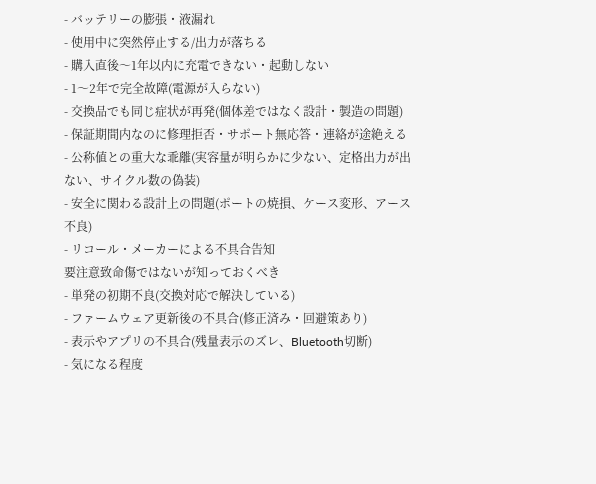- バッテリーの膨張・液漏れ
- 使用中に突然停止する/出力が落ちる
- 購入直後〜1年以内に充電できない・起動しない
- 1〜2年で完全故障(電源が入らない)
- 交換品でも同じ症状が再発(個体差ではなく設計・製造の問題)
- 保証期間内なのに修理拒否・サポート無応答・連絡が途絶える
- 公称値との重大な乖離(実容量が明らかに少ない、定格出力が出ない、サイクル数の偽装)
- 安全に関わる設計上の問題(ポートの焼損、ケース変形、アース不良)
- リコール・メーカーによる不具合告知
要注意致命傷ではないが知っておくべき
- 単発の初期不良(交換対応で解決している)
- ファームウェア更新後の不具合(修正済み・回避策あり)
- 表示やアプリの不具合(残量表示のズレ、Bluetooth切断)
- 気になる程度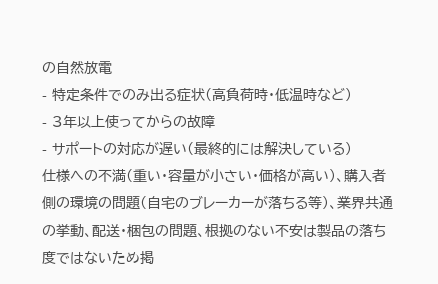の自然放電
- 特定条件でのみ出る症状(高負荷時・低温時など)
- 3年以上使ってからの故障
- サポートの対応が遅い(最終的には解決している)
仕様への不満(重い・容量が小さい・価格が高い)、購入者側の環境の問題(自宅のブレーカーが落ちる等)、業界共通の挙動、配送・梱包の問題、根拠のない不安は製品の落ち度ではないため掲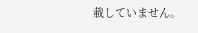載していません。